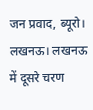जन प्रवाद, ब्यूरो।
लखनऊ। लखनऊ में दूसरे चरण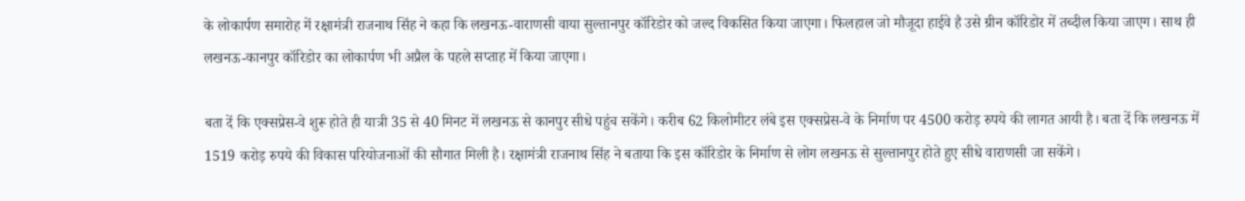के लोकार्पण समारोह में रक्षामंत्री राजनाथ सिंह ने कहा कि लखनऊ-वाराणसी वाया सुल्तानपुर कॉरिडोर को जल्द विकसित किया जाएगा। फिलहाल जो मौजूदा हाईवे है उसे ग्रीन कॉरिडोर में तब्दील किया जाएग। साथ ही लखनऊ-कानपुर कॉरिडोर का लोकार्पण भी अप्रैल के पहले सप्ताह में किया जाएगा।

बता दें कि एक्सप्रेस-वे शुरू होते ही यात्री 35 से 40 मिनट में लखनऊ से कानपुर सीधे पहुंच सकेंगे। करीब 62 किलोमीटर लंबे इस एक्सप्रेस-वे के निर्माण पर 4500 करोड़ रुपये की लागत आयी है। बता दें कि लखनऊ में 1519 करोड़ रुपये की विकास परियोजनाओं की सौगात मिली है। रक्षामंत्री राजनाथ सिंह ने बताया कि इस कॉरिडोर के निर्माण से लोग लखनऊ से सुल्तानपुर होते हुए सीधे वाराणसी जा सकेंगे।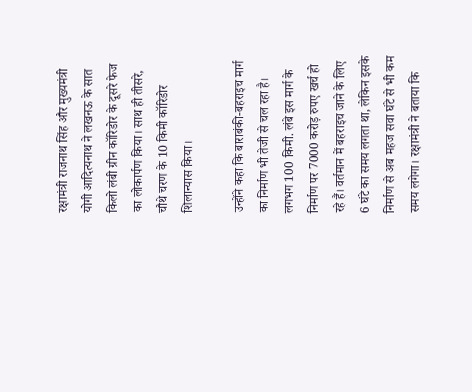रक्षामंत्री राजनाथ सिंह और मुख्यमंत्री योगी आदित्यनाथ ने लखनऊ के सात किलो लंबी ग्रीन कॉरिडोर के दूसरे फेज का लोकार्पण किया। साथ ही तीसरे, चौथे चरण के 10 किमी कॉरिडोर शिलान्यास किया।

उन्होंने कहा कि बाराबंकी-बहराइच मार्ग का निर्माण भी तेजी से चल रहा है। लगभग 100 किमी. लंबे इस मार्ग के निर्माण पर 7000 करोड़ रुपए खर्च हो रहे हैं। वर्तमान में बहराइच जाने के लिए 6 घंटे का समय लगता था, लेकिन इसके निर्माण से अब महज सवा घंटे से भी कम समय लगेगा। रक्षामंत्री ने बताया कि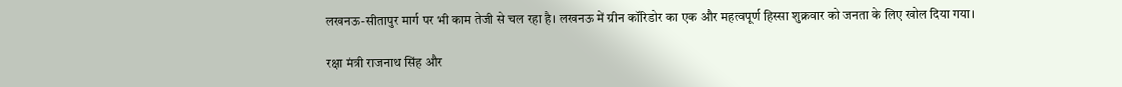लखनऊ-सीतापुर मार्ग पर भी काम तेजी से चल रहा है। लखनऊ में ग्रीन कॉरिडोर का एक और महत्वपूर्ण हिस्सा शुक्रवार को जनता के लिए खोल दिया गया।

रक्षा मंत्री राजनाथ सिंह और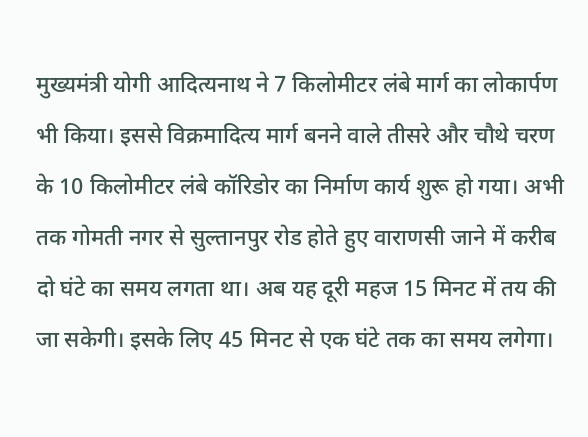मुख्यमंत्री योगी आदित्यनाथ ने 7 किलोमीटर लंबे मार्ग का लोकार्पण भी किया। इससे विक्रमादित्य मार्ग बनने वाले तीसरे और चौथे चरण के 10 किलोमीटर लंबे कॉरिडोर का निर्माण कार्य शुरू हो गया। अभी तक गोमती नगर से सुल्तानपुर रोड होते हुए वाराणसी जाने में करीब दो घंटे का समय लगता था। अब यह दूरी महज 15 मिनट में तय की जा सकेगी। इसके लिए 45 मिनट से एक घंटे तक का समय लगेगा।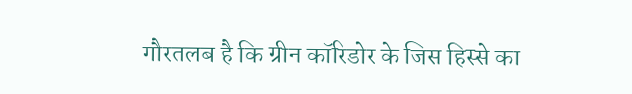गौरतलब है कि ग्रीन कॉरिडोर के जिस हिस्से का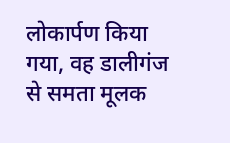लोकार्पण किया गया, वह डालीगंज से समता मूलक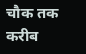चौक तक करीब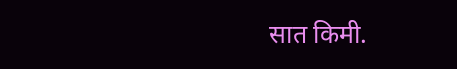सात किमी.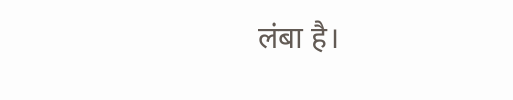लंबा है।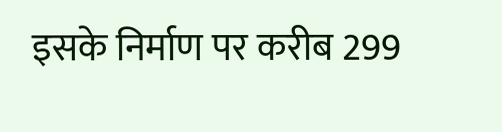इसके निर्माण पर करीब 299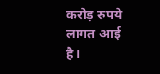करोड़ रुपये लागत आई है।